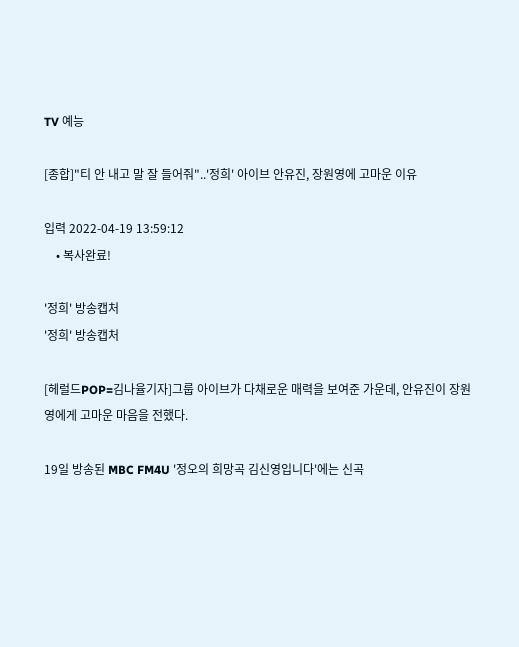TV 예능

[종합]"티 안 내고 말 잘 들어줘"..'정희' 아이브 안유진, 장원영에 고마운 이유

입력 2022-04-19 13:59:12
    • 복사완료!

'정희' 방송캡처
'정희' 방송캡처

[헤럴드POP=김나율기자]그룹 아이브가 다채로운 매력을 보여준 가운데, 안유진이 장원영에게 고마운 마음을 전했다.

19일 방송된 MBC FM4U '정오의 희망곡 김신영입니다'에는 신곡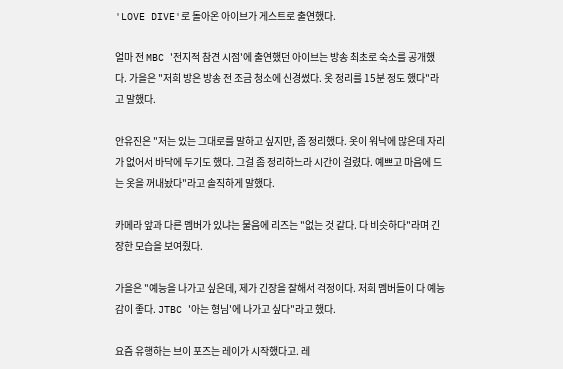'LOVE DIVE'로 돌아온 아이브가 게스트로 출연했다.

얼마 전 MBC '전지적 참견 시점'에 출연했던 아이브는 방송 최초로 숙소를 공개했다. 가을은 "저희 방은 방송 전 조금 청소에 신경썼다. 옷 정리를 15분 정도 했다"라고 말했다.

안유진은 "저는 있는 그대로를 말하고 싶지만, 좀 정리했다. 옷이 워낙에 많은데 자리가 없어서 바닥에 두기도 했다. 그걸 좀 정리하느라 시간이 걸렸다. 예쁘고 마음에 드는 옷을 꺼내놨다"라고 솔직하게 말했다.

카메라 앞과 다른 멤버가 있냐는 물음에 리즈는 "없는 것 같다. 다 비슷하다"라며 긴장한 모습을 보여줬다.

가을은 "예능을 나가고 싶은데, 제가 긴장을 잘해서 걱정이다. 저희 멤버들이 다 예능감이 좋다. JTBC '아는 형님'에 나가고 싶다"라고 했다.

요즘 유행하는 브이 포즈는 레이가 시작했다고. 레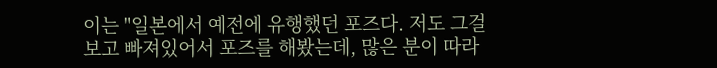이는 "일본에서 예전에 유행했던 포즈다. 저도 그걸 보고 빠져있어서 포즈를 해봤는데, 많은 분이 따라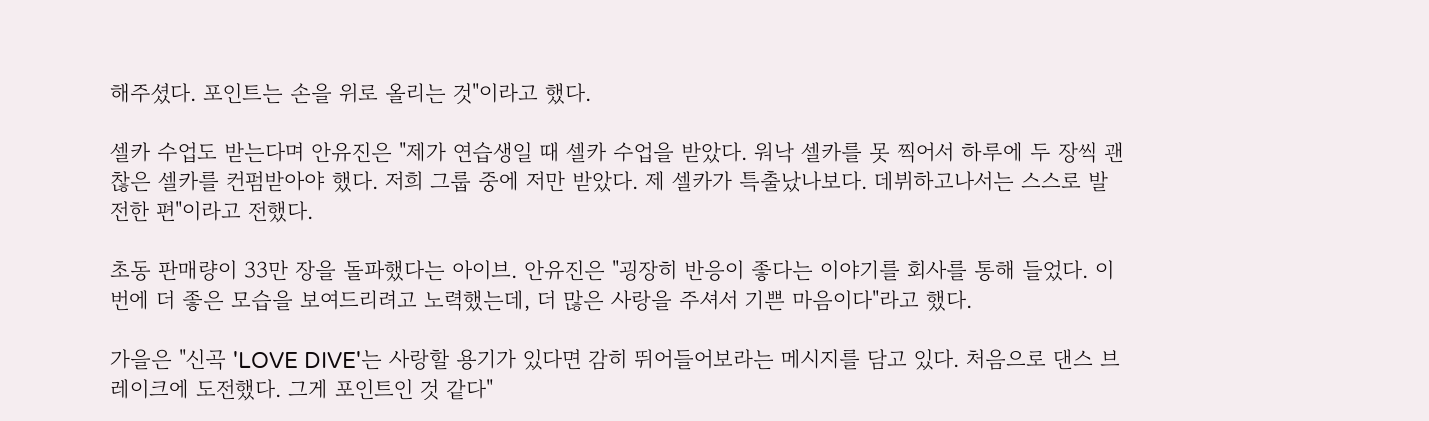해주셨다. 포인트는 손을 위로 올리는 것"이라고 했다.

셀카 수업도 받는다며 안유진은 "제가 연습생일 때 셀카 수업을 받았다. 워낙 셀카를 못 찍어서 하루에 두 장씩 괜찮은 셀카를 컨펌받아야 했다. 저희 그룹 중에 저만 받았다. 제 셀카가 특출났나보다. 데뷔하고나서는 스스로 발전한 편"이라고 전했다.

초동 판매량이 33만 장을 돌파했다는 아이브. 안유진은 "굉장히 반응이 좋다는 이야기를 회사를 통해 들었다. 이번에 더 좋은 모습을 보여드리려고 노력했는데, 더 많은 사랑을 주셔서 기쁜 마음이다"라고 했다.

가을은 "신곡 'LOVE DIVE'는 사랑할 용기가 있다면 감히 뛰어들어보라는 메시지를 담고 있다. 처음으로 댄스 브레이크에 도전했다. 그게 포인트인 것 같다"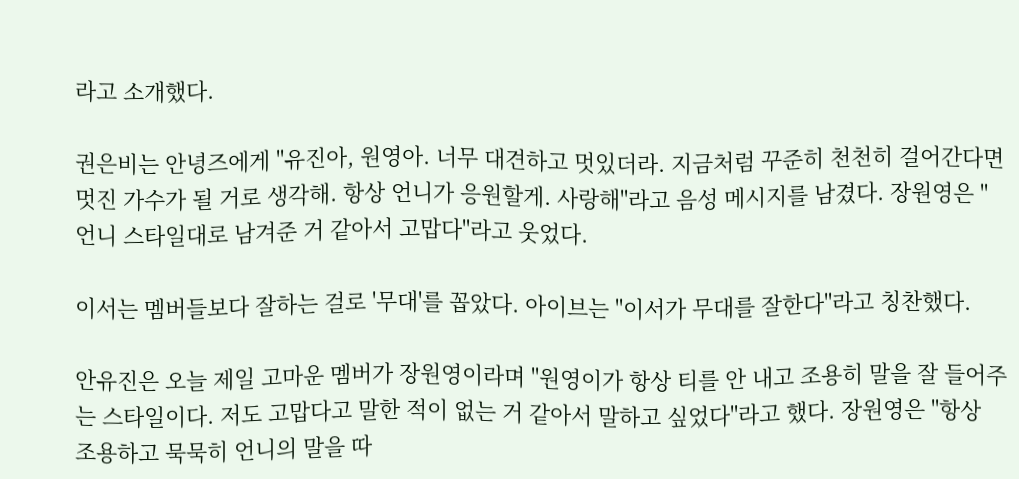라고 소개했다.

권은비는 안녕즈에게 "유진아, 원영아. 너무 대견하고 멋있더라. 지금처럼 꾸준히 천천히 걸어간다면 멋진 가수가 될 거로 생각해. 항상 언니가 응원할게. 사랑해"라고 음성 메시지를 남겼다. 장원영은 "언니 스타일대로 남겨준 거 같아서 고맙다"라고 웃었다.

이서는 멤버들보다 잘하는 걸로 '무대'를 꼽았다. 아이브는 "이서가 무대를 잘한다"라고 칭찬했다.

안유진은 오늘 제일 고마운 멤버가 장원영이라며 "원영이가 항상 티를 안 내고 조용히 말을 잘 들어주는 스타일이다. 저도 고맙다고 말한 적이 없는 거 같아서 말하고 싶었다"라고 했다. 장원영은 "항상 조용하고 묵묵히 언니의 말을 따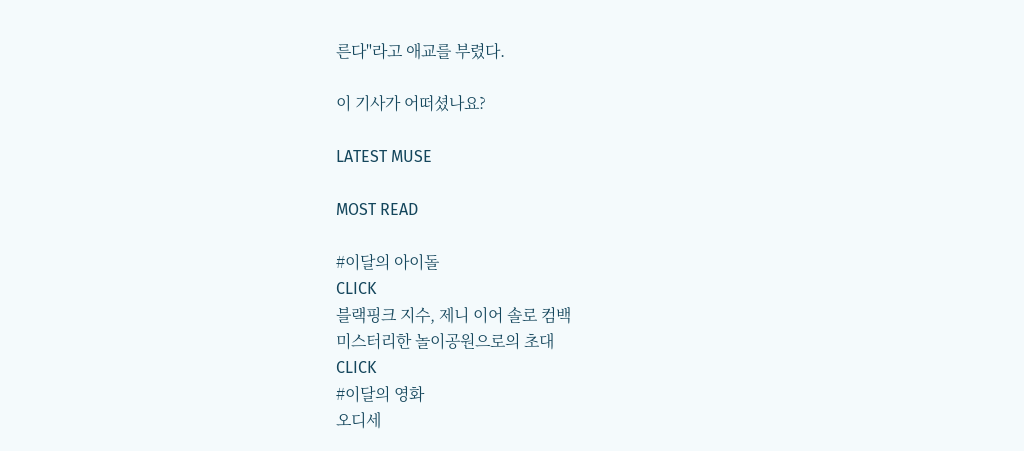른다"라고 애교를 부렸다.

이 기사가 어떠셨나요?

LATEST MUSE

MOST READ

#이달의 아이돌
CLICK
블랙핑크 지수, 제니 이어 솔로 컴백
미스터리한 놀이공원으로의 초대
CLICK
#이달의 영화
오디세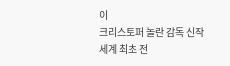이
크리스토퍼 놀란 감독 신작
세계 최초 전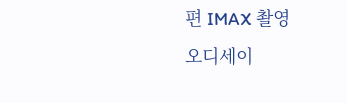편 IMAX 촬영
오디세이